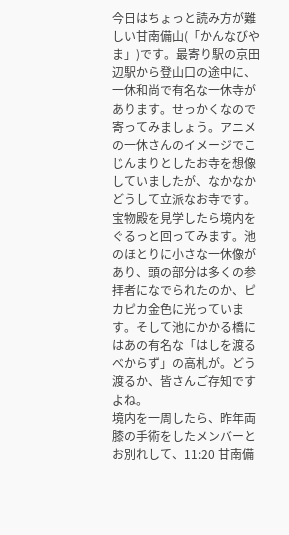今日はちょっと読み方が難しい甘南備山(「かんなびやま」)です。最寄り駅の京田辺駅から登山口の途中に、一休和尚で有名な一休寺があります。せっかくなので寄ってみましょう。アニメの一休さんのイメージでこじんまりとしたお寺を想像していましたが、なかなかどうして立派なお寺です。
宝物殿を見学したら境内をぐるっと回ってみます。池のほとりに小さな一休像があり、頭の部分は多くの参拝者になでられたのか、ピカピカ金色に光っています。そして池にかかる橋にはあの有名な「はしを渡るべからず」の高札が。どう渡るか、皆さんご存知ですよね。
境内を一周したら、昨年両膝の手術をしたメンバーとお別れして、11:20 甘南備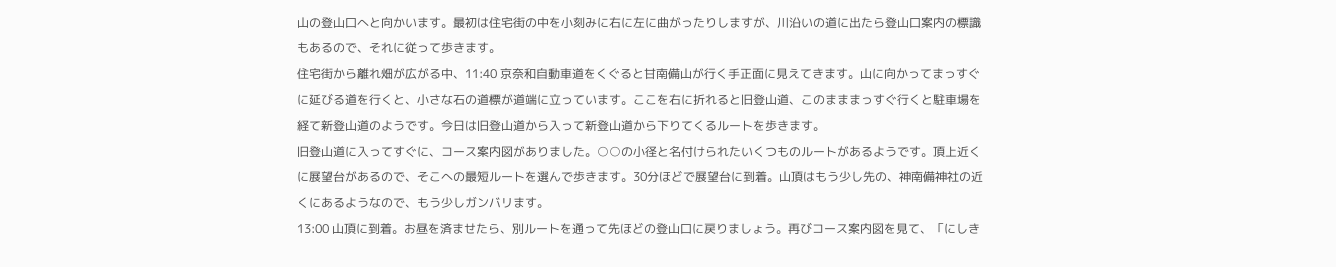山の登山口へと向かいます。最初は住宅街の中を小刻みに右に左に曲がったりしますが、川沿いの道に出たら登山口案内の標識もあるので、それに従って歩きます。
住宅街から離れ畑が広がる中、11:40 京奈和自動車道をくぐると甘南備山が行く手正面に見えてきます。山に向かってまっすぐに延びる道を行くと、小さな石の道標が道端に立っています。ここを右に折れると旧登山道、このまままっすぐ行くと駐車場を経て新登山道のようです。今日は旧登山道から入って新登山道から下りてくるルートを歩きます。
旧登山道に入ってすぐに、コース案内図がありました。○○の小径と名付けられたいくつものルートがあるようです。頂上近くに展望台があるので、そこへの最短ルートを選んで歩きます。30分ほどで展望台に到着。山頂はもう少し先の、神南備神社の近くにあるようなので、もう少しガンバリます。
13:00 山頂に到着。お昼を済ませたら、別ルートを通って先ほどの登山口に戻りましょう。再びコース案内図を見て、「にしき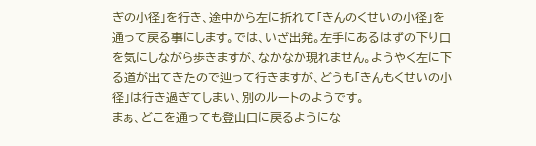ぎの小径」を行き、途中から左に折れて「きんのくせいの小径」を通って戻る事にします。では、いざ出発。左手にあるはずの下り口を気にしながら歩きますが、なかなか現れません。ようやく左に下る道が出てきたので辿って行きますが、どうも「きんもくせいの小径」は行き過ぎてしまい、別のルートのようです。
まぁ、どこを通っても登山口に戻るようにな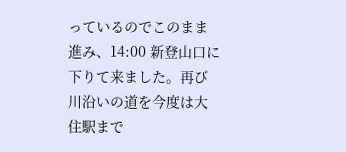っているのでこのまま進み、14:00 新登山口に下りて来ました。再び川沿いの道を今度は大住駅まで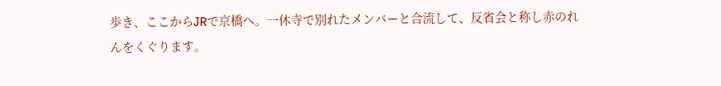歩き、ここからJRで京橋へ。一休寺で別れたメンバーと合流して、反省会と称し赤のれんをくぐります。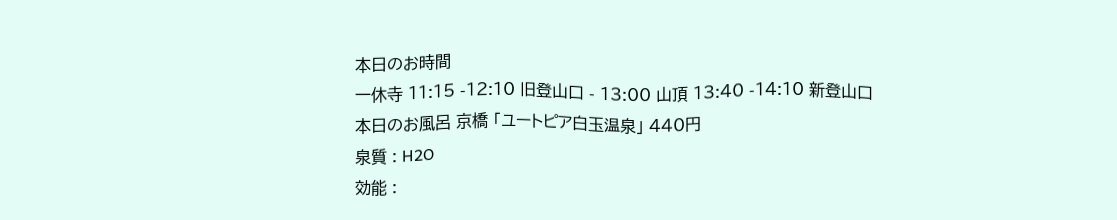本日のお時間
一休寺 11:15 -12:10 旧登山口 - 13:00 山頂 13:40 -14:10 新登山口
本日のお風呂 京橋 「ユートピア白玉温泉」 440円
泉質 : H2O
効能 :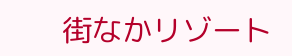街なかリゾート